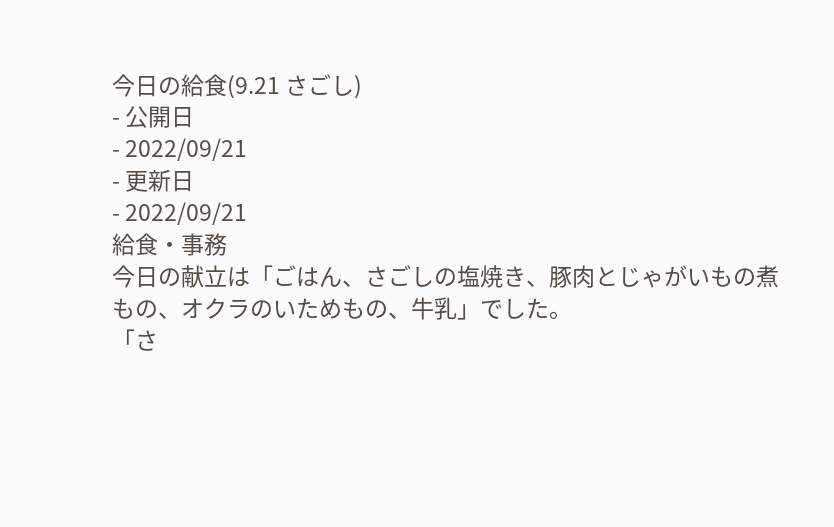今日の給食(9.21 さごし)
- 公開日
- 2022/09/21
- 更新日
- 2022/09/21
給食・事務
今日の献立は「ごはん、さごしの塩焼き、豚肉とじゃがいもの煮もの、オクラのいためもの、牛乳」でした。
「さ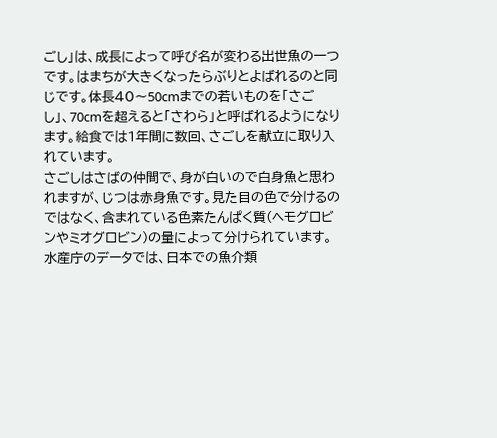ごし」は、成長によって呼び名が変わる出世魚の一つです。はまちが大きくなったらぶりとよばれるのと同じです。体長40〜50cmまでの若いものを「さごし」、70cmを超えると「さわら」と呼ばれるようになります。給食では1年間に数回、さごしを献立に取り入れています。
さごしはさばの仲間で、身が白いので白身魚と思われますが、じつは赤身魚です。見た目の色で分けるのではなく、含まれている色素たんぱく質(ヘモグロビンやミオグロビン)の量によって分けられています。
水産庁のデータでは、日本での魚介類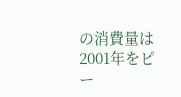の消費量は2001年をピー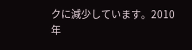クに減少しています。2010年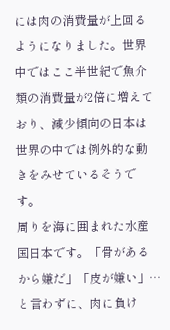には肉の消費量が上回るようになりました。世界中ではここ半世紀で魚介類の消費量が2倍に増えており、減少傾向の日本は世界の中では例外的な動きをみせているそうです。
周りを海に囲まれた水産国日本です。「骨があるから嫌だ」「皮が嫌い」…と言わずに、肉に負け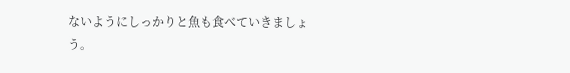ないようにしっかりと魚も食べていきましょう。